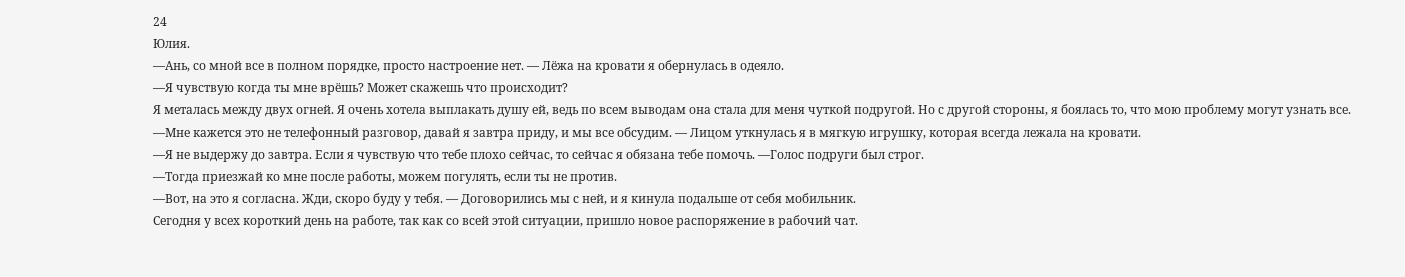24
Юлия.
—Ань, со мной все в полном порядке, просто настроение нет. — Лёжа на кровати я обернулась в одеяло.
—Я чувствую когда ты мне врёшь? Может скажешь что происходит?
Я металась между двух огней. Я очень хотела выплакать душу ей, ведь по всем выводам она стала для меня чуткой подругой. Но с другой стороны, я боялась то, что мою проблему могут узнать все.
—Мне кажется это не телефонный разговор, давай я завтра приду, и мы все обсудим. — Лицом уткнулась я в мягкую игрушку, которая всегда лежала на кровати.
—Я не выдержу до завтра. Если я чувствую что тебе плохо сейчас, то сейчас я обязана тебе помочь. —Голос подруги был строг.
—Тогда приезжай ко мне после работы, можем погулять, если ты не против.
—Вот, на это я согласна. Жди, скоро буду у тебя. — Договорились мы с ней, и я кинула подальше от себя мобильник.
Сегодня у всех короткий день на работе, так как со всей этой ситуации, пришло новое распоряжение в рабочий чат.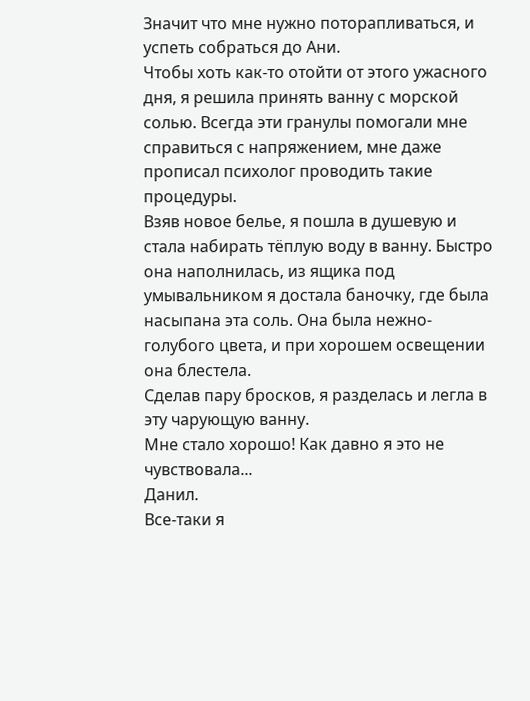Значит что мне нужно поторапливаться, и успеть собраться до Ани.
Чтобы хоть как-то отойти от этого ужасного дня, я решила принять ванну с морской солью. Всегда эти гранулы помогали мне справиться с напряжением, мне даже прописал психолог проводить такие процедуры.
Взяв новое белье, я пошла в душевую и стала набирать тёплую воду в ванну. Быстро она наполнилась, из ящика под умывальником я достала баночку, где была насыпана эта соль. Она была нежно-голубого цвета, и при хорошем освещении она блестела.
Сделав пару бросков, я разделась и легла в эту чарующую ванну.
Мне стало хорошо! Как давно я это не чувствовала...
Данил.
Все-таки я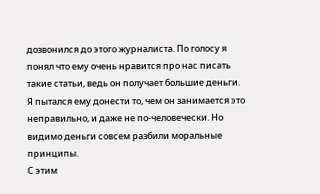дозвонился до этого журналиста. По голосу я понял что ему очень нравится про нас писать такие статьи, ведь он получает большие деньги.
Я пытался ему донести то, чем он занимается это неправильно, и даже не по-человечески. Но видимо деньги совсем разбили моральные принципы.
С этим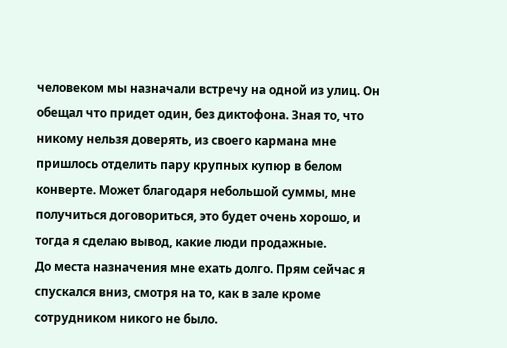человеком мы назначали встречу на одной из улиц. Он обещал что придет один, без диктофона. Зная то, что никому нельзя доверять, из своего кармана мне пришлось отделить пару крупных купюр в белом конверте. Может благодаря небольшой суммы, мне получиться договориться, это будет очень хорошо, и тогда я сделаю вывод, какие люди продажные.
До места назначения мне ехать долго. Прям сейчас я спускался вниз, смотря на то, как в зале кроме сотрудником никого не было.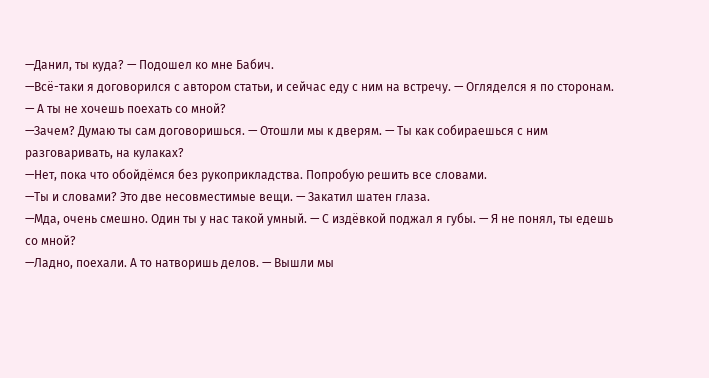—Данил, ты куда? — Подошел ко мне Бабич.
—Всё-таки я договорился с автором статьи, и сейчас еду с ним на встречу. — Огляделся я по сторонам. — А ты не хочешь поехать со мной?
—Зачем? Думаю ты сам договоришься. — Отошли мы к дверям. — Ты как собираешься с ним разговаривать, на кулаках?
—Нет, пока что обойдёмся без рукоприкладства. Попробую решить все словами.
—Ты и словами? Это две несовместимые вещи. — Закатил шатен глаза.
—Мда, очень смешно. Один ты у нас такой умный. — С издёвкой поджал я губы. — Я не понял, ты едешь со мной?
—Ладно, поехали. А то натворишь делов. — Вышли мы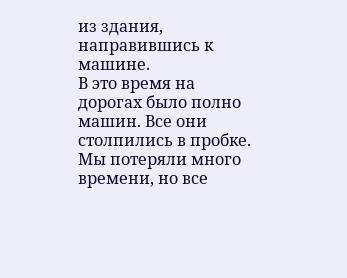из здания, направившись к машине.
В это время на дорогах было полно машин. Все они столпились в пробке. Мы потеряли много времени, но все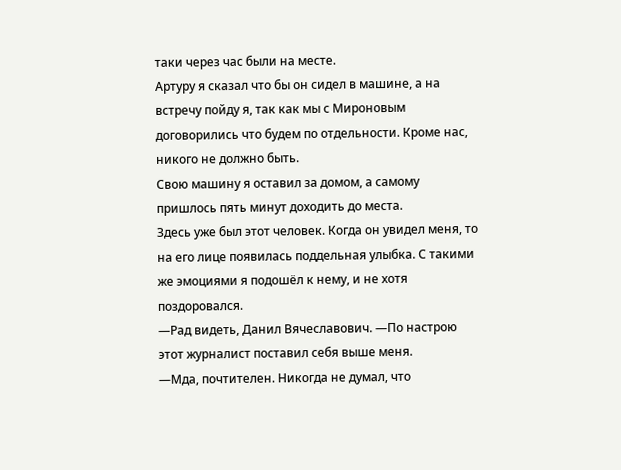таки через час были на месте.
Артуру я сказал что бы он сидел в машине, а на встречу пойду я, так как мы с Мироновым договорились что будем по отдельности. Кроме нас, никого не должно быть.
Свою машину я оставил за домом, а самому пришлось пять минут доходить до места.
Здесь уже был этот человек. Когда он увидел меня, то на его лице появилась поддельная улыбка. С такими же эмоциями я подошёл к нему, и не хотя поздоровался.
—Рад видеть, Данил Вячеславович. —По настрою этот журналист поставил себя выше меня.
—Мда, почтителен. Никогда не думал, что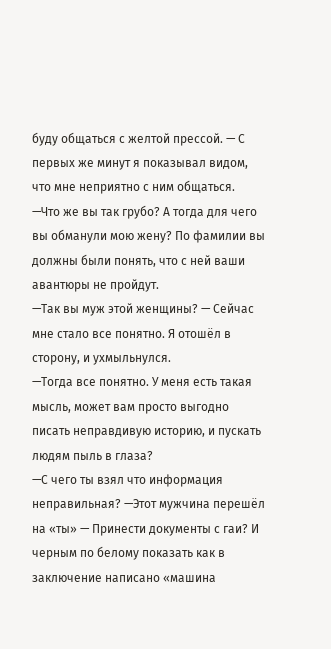буду общаться с желтой прессой. — С первых же минут я показывал видом, что мне неприятно с ним общаться.
—Что же вы так грубо? А тогда для чего вы обманули мою жену? По фамилии вы должны были понять, что с ней ваши авантюры не пройдут.
—Так вы муж этой женщины? — Сейчас мне стало все понятно. Я отошёл в сторону, и ухмыльнулся.
—Тогда все понятно. У меня есть такая мысль, может вам просто выгодно писать неправдивую историю, и пускать людям пыль в глаза?
—С чего ты взял что информация неправильная? —Этот мужчина перешёл на «ты» — Принести документы с гаи? И черным по белому показать как в заключение написано «машина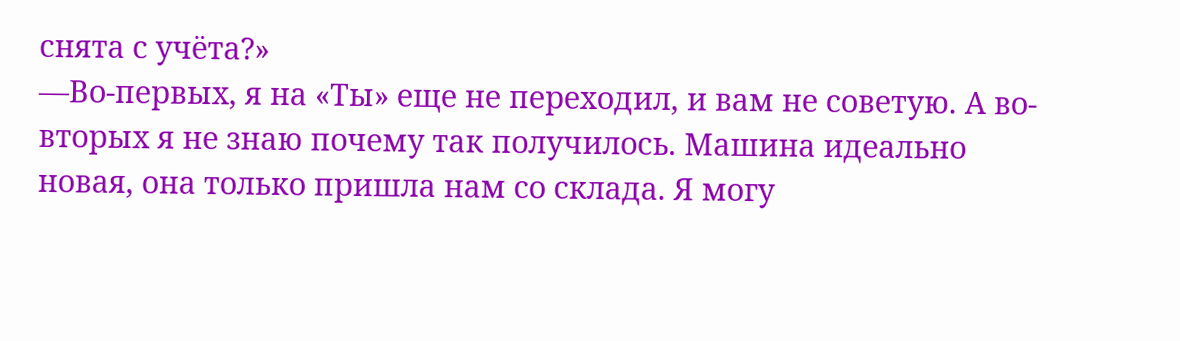снята с учёта?»
—Во-первых, я на «Ты» еще не переходил, и вам не советую. А во-вторых я не знаю почему так получилось. Машина идеально новая, она только пришла нам со склада. Я могу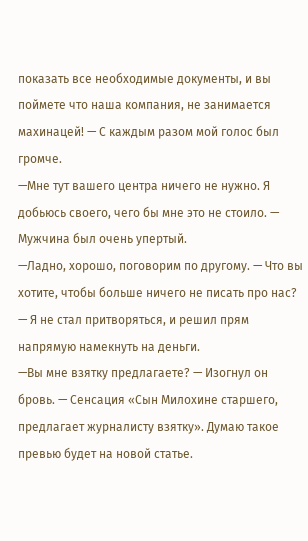показать все необходимые документы, и вы поймете что наша компания, не занимается махинацей! — С каждым разом мой голос был громче.
—Мне тут вашего центра ничего не нужно. Я добьюсь своего, чего бы мне это не стоило. — Мужчина был очень упертый.
—Ладно, хорошо, поговорим по другому. — Что вы хотите, чтобы больше ничего не писать про нас? — Я не стал притворяться, и решил прям напрямую намекнуть на деньги.
—Вы мне взятку предлагаете? — Изогнул он бровь. — Сенсация «Сын Милохине старшего, предлагает журналисту взятку». Думаю такое превью будет на новой статье.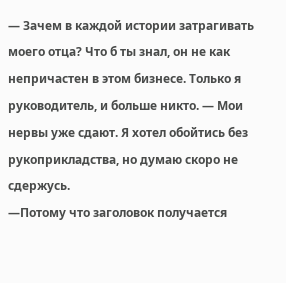— Зачем в каждой истории затрагивать моего отца? Что б ты знал, он не как непричастен в этом бизнесе. Только я руководитель, и больше никто. — Мои нервы уже сдают. Я хотел обойтись без рукоприкладства, но думаю скоро не сдержусь.
—Потому что заголовок получается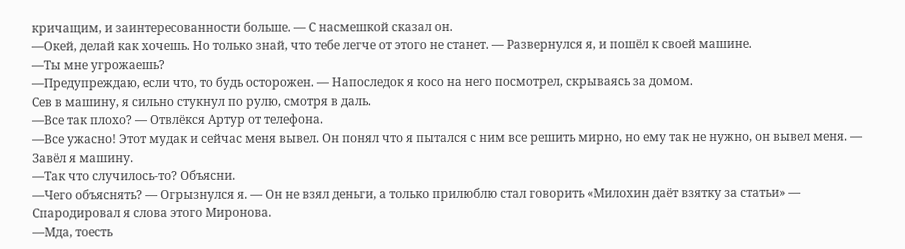кричащим, и заинтересованности больше. — С насмешкой сказал он.
—Окей, делай как хочешь. Но только знай, что тебе легче от этого не станет. — Развернулся я, и пошёл к своей машине.
—Ты мне угрожаешь?
—Предупреждаю, если что, то будь осторожен. — Напоследок я косо на него посмотрел, скрываясь за домом.
Сев в машину, я сильно стукнул по рулю, смотря в даль.
—Все так плохо? — Отвлёкся Артур от телефона.
—Все ужасно! Этот мудак и сейчас меня вывел. Он понял что я пытался с ним все решить мирно, но ему так не нужно, он вывел меня. — Завёл я машину.
—Так что случилось-то? Объясни.
—Чего объяснять? — Огрызнулся я. — Он не взял деньги, а только прилюблю стал говорить «Милохин даёт взятку за статьи» — Спародировал я слова этого Миронова.
—Мда, тоесть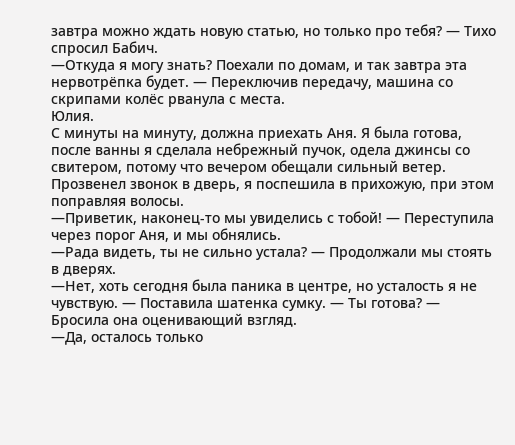завтра можно ждать новую статью, но только про тебя? — Тихо спросил Бабич.
—Откуда я могу знать? Поехали по домам, и так завтра эта нервотрёпка будет. — Переключив передачу, машина со скрипами колёс рванула с места.
Юлия.
С минуты на минуту, должна приехать Аня. Я была готова, после ванны я сделала небрежный пучок, одела джинсы со свитером, потому что вечером обещали сильный ветер.
Прозвенел звонок в дверь, я поспешила в прихожую, при этом поправляя волосы.
—Приветик, наконец-то мы увиделись с тобой! — Переступила через порог Аня, и мы обнялись.
—Рада видеть, ты не сильно устала? — Продолжали мы стоять в дверях.
—Нет, хоть сегодня была паника в центре, но усталость я не чувствую. — Поставила шатенка сумку. — Ты готова? — Бросила она оценивающий взгляд.
—Да, осталось только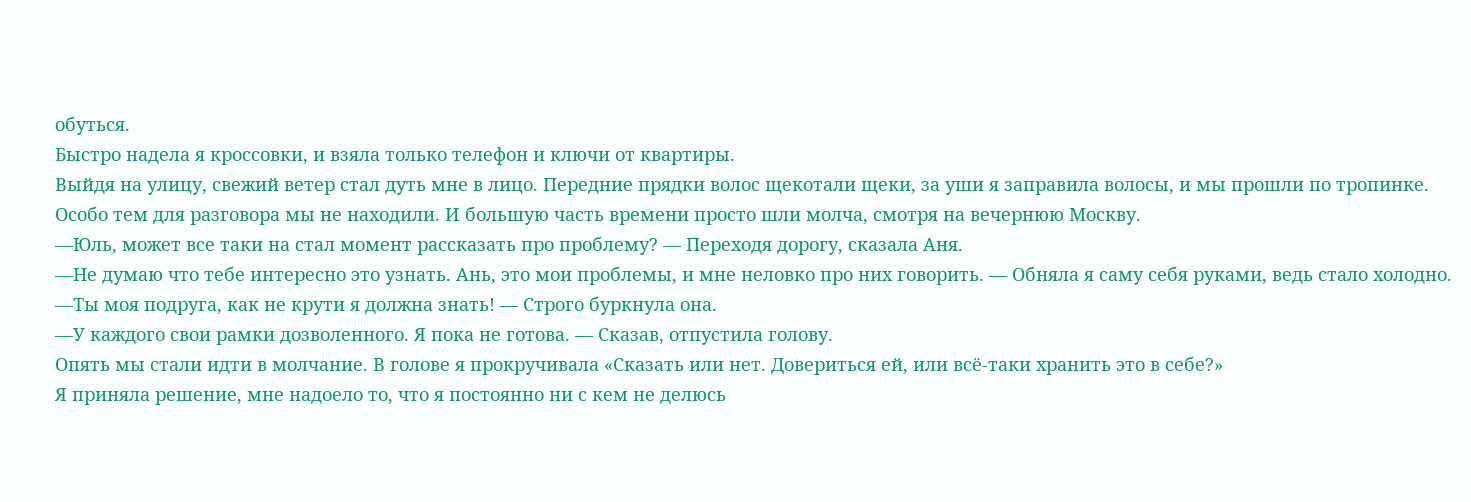обуться.
Быстро надела я кроссовки, и взяла только телефон и ключи от квартиры.
Выйдя на улицу, свежий ветер стал дуть мне в лицо. Передние прядки волос щекотали щеки, за уши я заправила волосы, и мы прошли по тропинке.
Особо тем для разговора мы не находили. И большую часть времени просто шли молча, смотря на вечернюю Москву.
—Юль, может все таки на стал момент рассказать про проблему? — Переходя дорогу, сказала Аня.
—Не думаю что тебе интересно это узнать. Ань, это мои проблемы, и мне неловко про них говорить. — Обняла я саму себя руками, ведь стало холодно.
—Ты моя подруга, как не крути я должна знать! — Строго буркнула она.
—У каждого свои рамки дозволенного. Я пока не готова. — Сказав, отпустила голову.
Опять мы стали идти в молчание. В голове я прокручивала «Сказать или нет. Довериться ей, или всё-таки хранить это в себе?»
Я приняла решение, мне надоело то, что я постоянно ни с кем не делюсь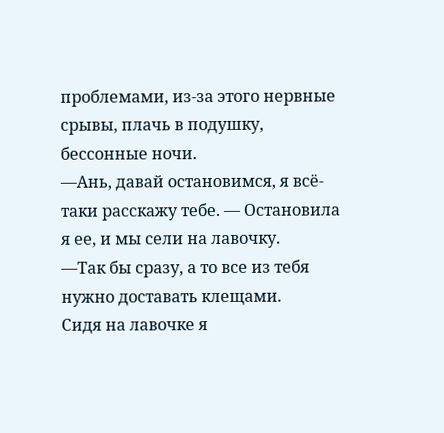проблемами, из-за этого нервные срывы, плачь в подушку, бессонные ночи.
—Ань, давай остановимся, я всё-таки расскажу тебе. — Остановила я ее, и мы сели на лавочку.
—Так бы сразу, а то все из тебя нужно доставать клещами.
Сидя на лавочке я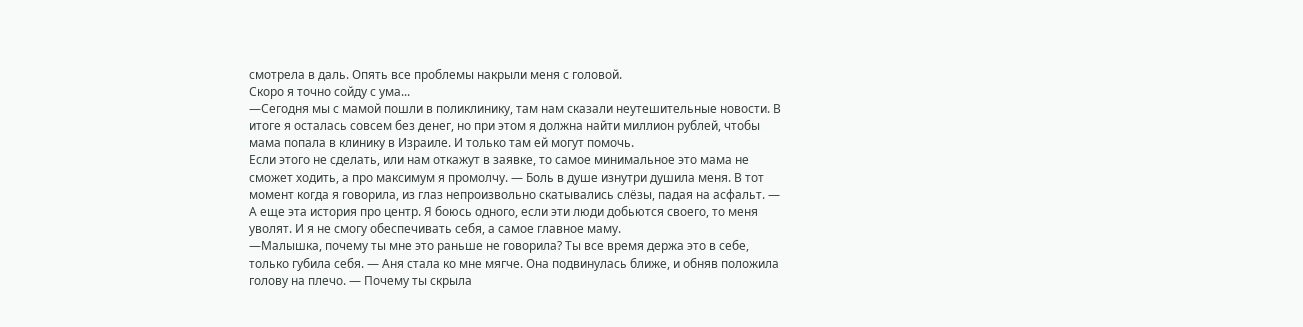смотрела в даль. Опять все проблемы накрыли меня с головой.
Скоро я точно сойду с ума...
—Сегодня мы с мамой пошли в поликлинику, там нам сказали неутешительные новости. В итоге я осталась совсем без денег, но при этом я должна найти миллион рублей, чтобы мама попала в клинику в Израиле. И только там ей могут помочь.
Если этого не сделать, или нам откажут в заявке, то самое минимальное это мама не сможет ходить, а про максимум я промолчу. — Боль в душе изнутри душила меня. В тот момент когда я говорила, из глаз непроизвольно скатывались слёзы, падая на асфальт. — А еще эта история про центр. Я боюсь одного, если эти люди добьются своего, то меня уволят. И я не смогу обеспечивать себя, а самое главное маму.
—Малышка, почему ты мне это раньше не говорила? Ты все время держа это в себе, только губила себя. — Аня стала ко мне мягче. Она подвинулась ближе, и обняв положила голову на плечо. — Почему ты скрыла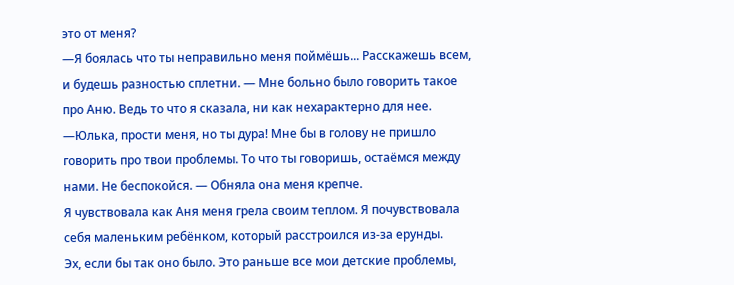это от меня?
—Я боялась что ты неправильно меня поймёшь... Расскажешь всем, и будешь разностью сплетни. — Мне больно было говорить такое про Аню. Ведь то что я сказала, ни как нехарактерно для нее.
—Юлька, прости меня, но ты дура! Мне бы в голову не пришло говорить про твои проблемы. То что ты говоришь, остаёмся между нами. Не беспокойся. — Обняла она меня крепче.
Я чувствовала как Аня меня грела своим теплом. Я почувствовала себя маленьким ребёнком, который расстроился из-за ерунды.
Эх, если бы так оно было. Это раньше все мои детские проблемы,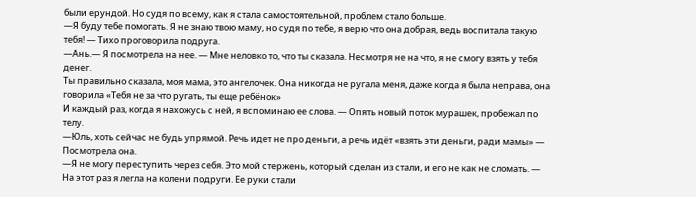были ерундой. Но судя по всему, как я стала самостоятельной, проблем стало больше.
—Я буду тебе помогать. Я не знаю твою маму, но судя по тебе, я верю что она добрая, ведь воспитала такую тебя! — Тихо проговорила подруга.
—Ань.— Я посмотрела на нее. — Мне неловко то, что ты сказала. Несмотря не на что, я не смогу взять у тебя денег.
Ты правильно сказала, моя мама, это ангелочек. Она никогда не ругала меня, даже когда я была неправа, она говорила «Тебя не за что ругать, ты еще ребёнок»
И каждый раз, когда я нахожусь с ней, я вспоминаю ее слова. — Опять новый поток мурашек, пробежал по телу.
—Юль, хоть сейчас не будь упрямой. Речь идет не про деньги, а речь идёт «взять эти деньги, ради мамы» — Посмотрела она.
—Я не могу переступить через себя. Это мой стержень, который сделан из стали, и его не как не сломать. — На этот раз я легла на колени подруги. Ее руки стали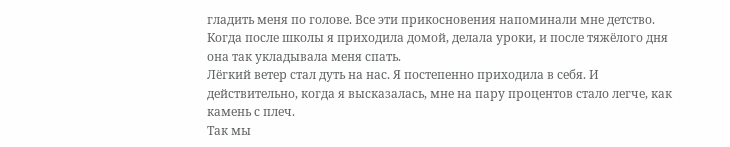гладить меня по голове. Все эти прикосновения напоминали мне детство. Когда после школы я приходила домой, делала уроки, и после тяжёлого дня она так укладывала меня спать.
Лёгкий ветер стал дуть на нас. Я постепенно приходила в себя. И действительно, когда я высказалась, мне на пару процентов стало легче, как камень с плеч.
Так мы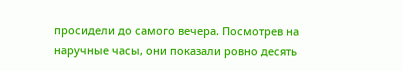просидели до самого вечера. Посмотрев на наручные часы, они показали ровно десять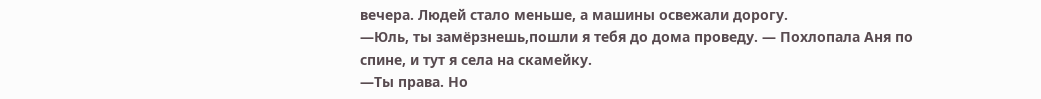вечера. Людей стало меньше, а машины освежали дорогу.
—Юль, ты замёрзнешь,пошли я тебя до дома проведу. — Похлопала Аня по спине, и тут я села на скамейку.
—Ты права. Но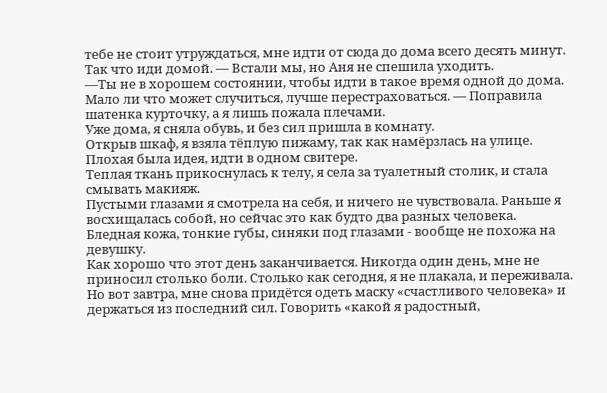тебе не стоит утруждаться, мне идти от сюда до дома всего десять минут. Так что иди домой. — Встали мы, но Аня не спешила уходить.
—Ты не в хорошем состоянии, чтобы идти в такое время одной до дома. Мало ли что может случиться, лучше перестраховаться. — Поправила шатенка курточку, а я лишь пожала плечами.
Уже дома, я сняла обувь, и без сил пришла в комнату.
Открыв шкаф, я взяла тёплую пижаму, так как намёрзлась на улице.
Плохая была идея, идти в одном свитере.
Теплая ткань прикоснулась к телу, я села за туалетный столик, и стала смывать макияж.
Пустыми глазами я смотрела на себя, и ничего не чувствовала. Раньше я восхищалась собой, но сейчас это как будто два разных человека.
Бледная кожа, тонкие губы, синяки под глазами - вообще не похожа на девушку.
Как хорошо что этот день заканчивается. Никогда один день, мне не приносил столько боли. Столько как сегодня, я не плакала, и переживала.
Но вот завтра, мне снова придётся одеть маску «счастливого человека» и держаться из последний сил. Говорить «какой я радостный,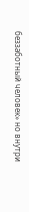беззаботный человек» но внутри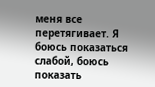меня все перетягивает. Я боюсь показаться слабой, боюсь показать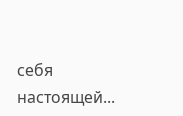себя настоящей...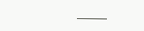———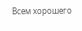Всем хорошего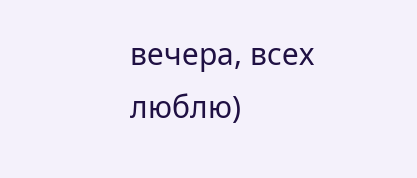вечера, всех люблю)